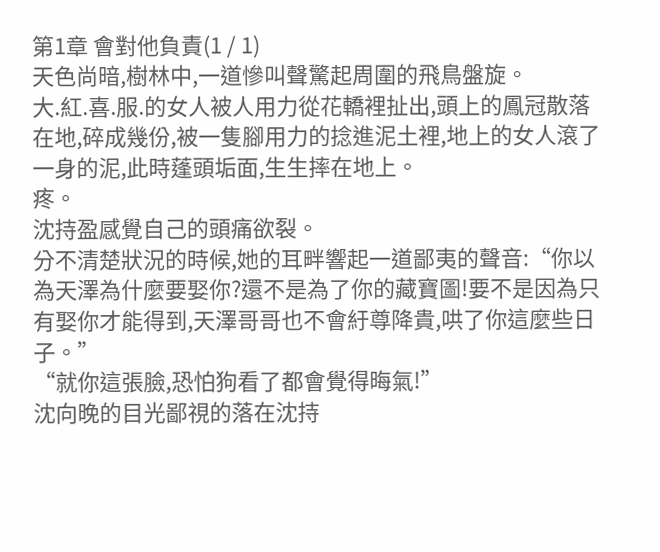第1章 會對他負責(1 / 1)
天色尚暗,樹林中,一道慘叫聲驚起周圍的飛鳥盤旋。
大.紅.喜.服.的女人被人用力從花轎裡扯出,頭上的鳳冠散落在地,碎成幾份,被一隻腳用力的捻進泥土裡,地上的女人滾了一身的泥,此時蓬頭垢面,生生摔在地上。
疼。
沈持盈感覺自己的頭痛欲裂。
分不清楚狀況的時候,她的耳畔響起一道鄙夷的聲音:“你以為天澤為什麼要娶你?還不是為了你的藏寶圖!要不是因為只有娶你才能得到,天澤哥哥也不會紆尊降貴,哄了你這麼些日子。”
“就你這張臉,恐怕狗看了都會覺得晦氣!”
沈向晚的目光鄙視的落在沈持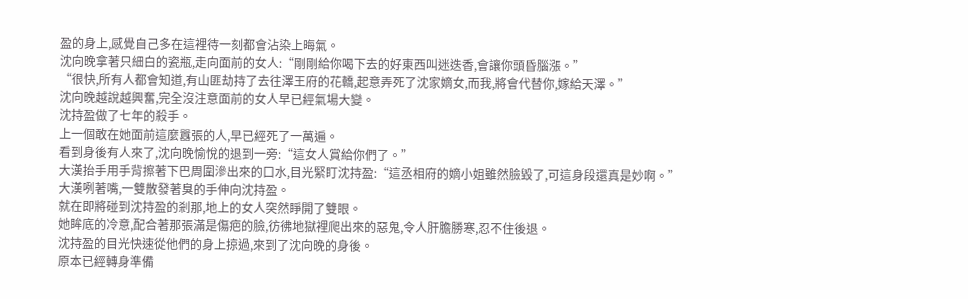盈的身上,感覺自己多在這裡待一刻都會沾染上晦氣。
沈向晚拿著只細白的瓷瓶,走向面前的女人:“剛剛給你喝下去的好東西叫迷迭香,會讓你頭昏腦漲。”
“很快,所有人都會知道,有山匪劫持了去往澤王府的花轎,起意弄死了沈家嫡女,而我,將會代替你,嫁給天澤。”
沈向晚越說越興奮,完全沒注意面前的女人早已經氣場大變。
沈持盈做了七年的殺手。
上一個敢在她面前這麼囂張的人,早已經死了一萬遍。
看到身後有人來了,沈向晚愉悅的退到一旁:“這女人賞給你們了。”
大漢抬手用手背擦著下巴周圍滲出來的口水,目光緊盯沈持盈:“這丞相府的嫡小姐雖然臉毀了,可這身段還真是妙啊。”
大漢咧著嘴,一雙散發著臭的手伸向沈持盈。
就在即將碰到沈持盈的剎那,地上的女人突然睜開了雙眼。
她眸底的冷意,配合著那張滿是傷疤的臉,彷彿地獄裡爬出來的惡鬼,令人肝膽勝寒,忍不住後退。
沈持盈的目光快速從他們的身上掠過,來到了沈向晚的身後。
原本已經轉身準備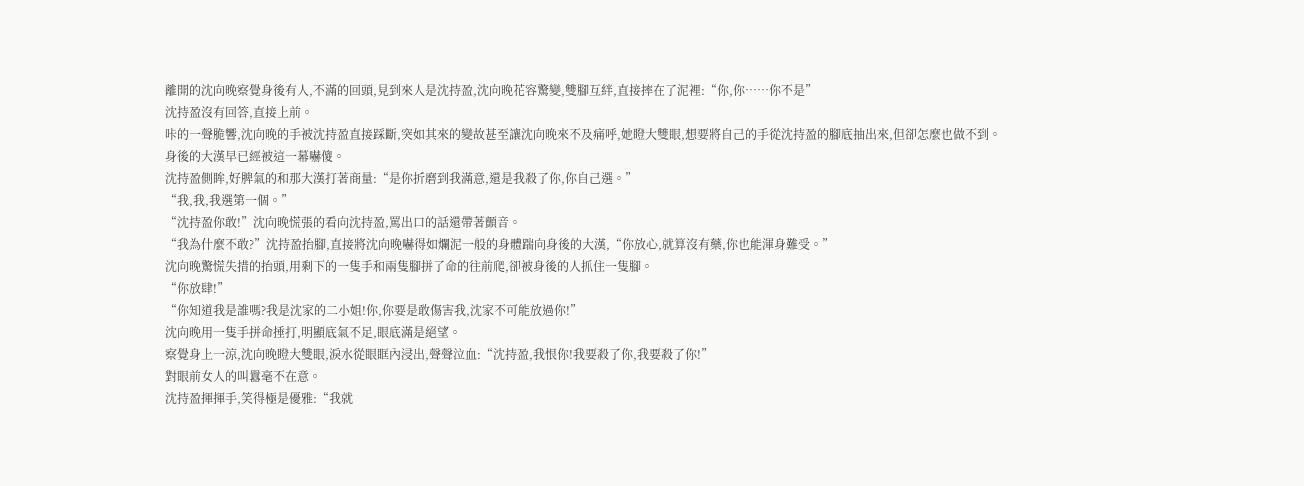離開的沈向晚察覺身後有人,不滿的回頭,見到來人是沈持盈,沈向晚花容驚變,雙腳互絆,直接摔在了泥裡:“你,你……你不是”
沈持盈沒有回答,直接上前。
咔的一聲脆響,沈向晚的手被沈持盈直接踩斷,突如其來的變故甚至讓沈向晚來不及痛呼,她瞪大雙眼,想要將自己的手從沈持盈的腳底抽出來,但卻怎麼也做不到。
身後的大漢早已經被這一幕嚇傻。
沈持盈側眸,好脾氣的和那大漢打著商量:“是你折磨到我滿意,還是我殺了你,你自己選。”
“我,我,我選第一個。”
“沈持盈你敢!”沈向晚慌張的看向沈持盈,罵出口的話還帶著顫音。
“我為什麼不敢?”沈持盈抬腳,直接將沈向晚嚇得如爛泥一般的身體踹向身後的大漢,“你放心,就算沒有藥,你也能渾身難受。”
沈向晚驚慌失措的抬頭,用剩下的一隻手和兩隻腳拼了命的往前爬,卻被身後的人抓住一隻腳。
“你放肆!”
“你知道我是誰嗎?我是沈家的二小姐!你,你要是敢傷害我,沈家不可能放過你!”
沈向晚用一隻手拼命捶打,明顯底氣不足,眼底滿是絕望。
察覺身上一涼,沈向晚瞪大雙眼,淚水從眼眶內浸出,聲聲泣血:“沈持盈,我恨你!我要殺了你,我要殺了你!”
對眼前女人的叫囂毫不在意。
沈持盈揮揮手,笑得極是優雅:“我就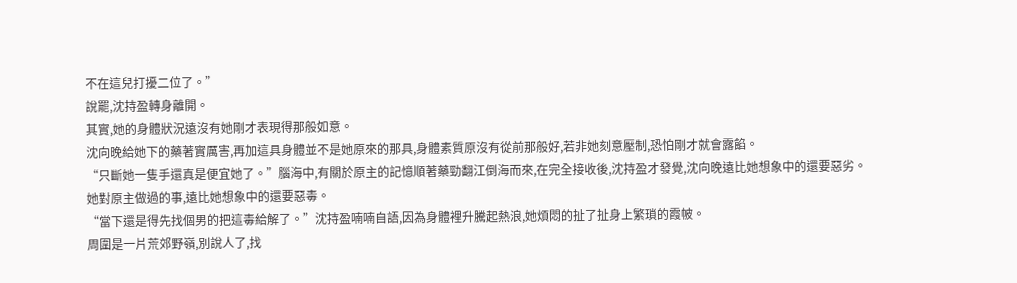不在這兒打擾二位了。”
說罷,沈持盈轉身離開。
其實,她的身體狀況遠沒有她剛才表現得那般如意。
沈向晚給她下的藥著實厲害,再加這具身體並不是她原來的那具,身體素質原沒有從前那般好,若非她刻意壓制,恐怕剛才就會露餡。
“只斷她一隻手還真是便宜她了。”腦海中,有關於原主的記憶順著藥勁翻江倒海而來,在完全接收後,沈持盈才發覺,沈向晚遠比她想象中的還要惡劣。
她對原主做過的事,遠比她想象中的還要惡毒。
“當下還是得先找個男的把這毒給解了。”沈持盈喃喃自語,因為身體裡升騰起熱浪,她煩悶的扯了扯身上繁瑣的霞帔。
周圍是一片荒郊野嶺,別說人了,找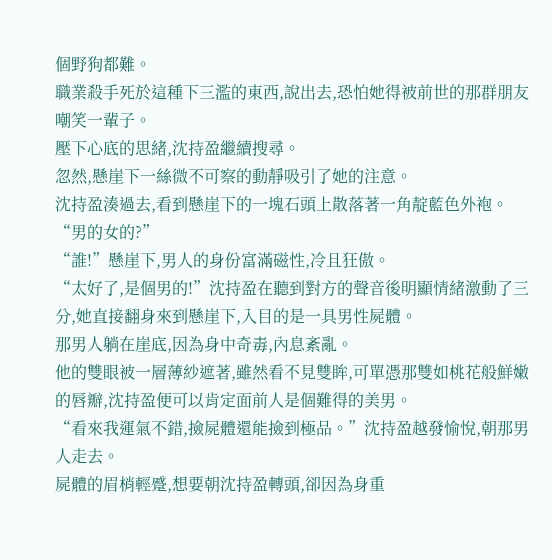個野狗都難。
職業殺手死於這種下三濫的東西,說出去,恐怕她得被前世的那群朋友嘲笑一輩子。
壓下心底的思緒,沈持盈繼續搜尋。
忽然,懸崖下一絲微不可察的動靜吸引了她的注意。
沈持盈湊過去,看到懸崖下的一塊石頭上散落著一角靛藍色外袍。
“男的女的?”
“誰!”懸崖下,男人的身份富滿磁性,冷且狂傲。
“太好了,是個男的!”沈持盈在聽到對方的聲音後明顯情緒激動了三分,她直接翻身來到懸崖下,入目的是一具男性屍體。
那男人躺在崖底,因為身中奇毒,內息紊亂。
他的雙眼被一層薄紗遮著,雖然看不見雙眸,可單憑那雙如桃花般鮮嫩的唇瓣,沈持盈便可以肯定面前人是個難得的美男。
“看來我運氣不錯,撿屍體還能撿到極品。”沈持盈越發愉悅,朝那男人走去。
屍體的眉梢輕蹙,想要朝沈持盈轉頭,卻因為身重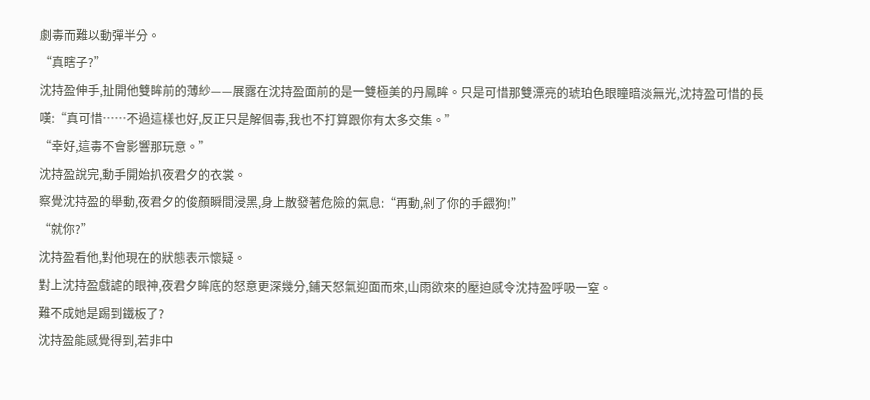劇毒而難以動彈半分。
“真瞎子?”
沈持盈伸手,扯開他雙眸前的薄紗——展露在沈持盈面前的是一雙極美的丹鳳眸。只是可惜那雙漂亮的琥珀色眼瞳暗淡無光,沈持盈可惜的長嘆:“真可惜……不過這樣也好,反正只是解個毒,我也不打算跟你有太多交集。”
“幸好,這毒不會影響那玩意。”
沈持盈說完,動手開始扒夜君夕的衣裳。
察覺沈持盈的舉動,夜君夕的俊顏瞬間浸黑,身上散發著危險的氣息:“再動,剁了你的手餵狗!”
“就你?”
沈持盈看他,對他現在的狀態表示懷疑。
對上沈持盈戲謔的眼神,夜君夕眸底的怒意更深幾分,鋪天怒氣迎面而來,山雨欲來的壓迫感令沈持盈呼吸一窒。
難不成她是踢到鐵板了?
沈持盈能感覺得到,若非中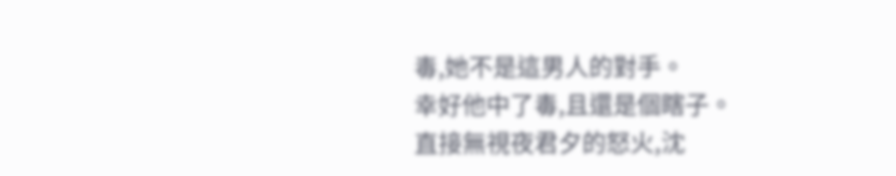毒,她不是這男人的對手。
幸好他中了毒,且還是個瞎子。
直接無視夜君夕的怒火,沈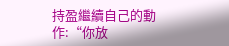持盈繼續自己的動作:“你放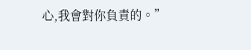心,我會對你負責的。”